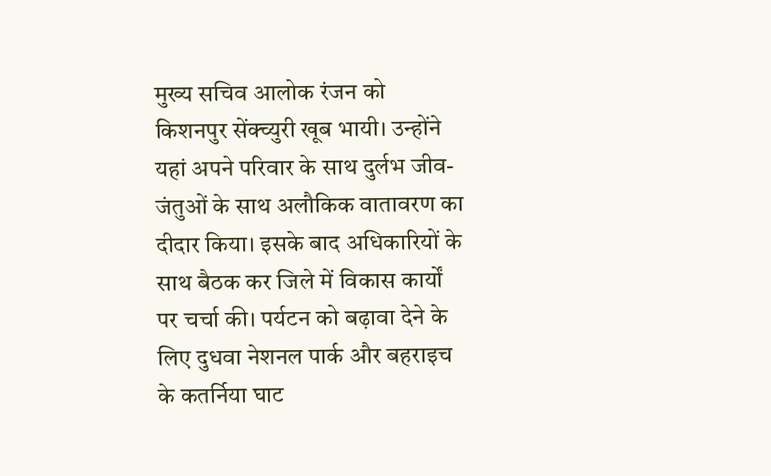मुख्य सचिव आलोक रंजन को किशनपुर सेंक्च्युरी खूब भायी। उन्होंने यहां अपने परिवार के साथ दुर्लभ जीव-जंतुओं के साथ अलौकिक वातावरण का दीदार किया। इसके बाद अधिकारियों के साथ बैठक कर जिले में विकास कार्यों पर चर्चा की। पर्यटन को बढ़ावा देने के लिए दुधवा नेशनल पार्क और बहराइच के कतर्निया घाट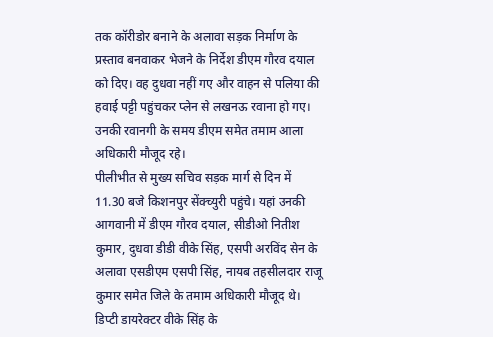तक कॉरीडोर बनाने के अलावा सड़क निर्माण के प्रस्ताव बनवाकर भेजने के निर्देश डीएम गौरव दयाल को दिए। वह दुधवा नहीं गए और वाहन से पलिया की हवाई पट्टी पहुंचकर प्लेन से लखनऊ रवाना हो गए। उनकी रवानगी के समय डीएम समेत तमाम आला अधिकारी मौजूद रहे।
पीलीभीत से मुख्य सचिव सड़क मार्ग से दिन में 11.30 बजे किशनपुर सेंक्च्युरी पहुंचे। यहां उनकी आगवानी में डीएम गौरव दयाल, सीडीओ नितीश कुमार, दुधवा डीडी वीके सिंह, एसपी अरविंद सेन के अलावा एसडीएम एसपी सिंह, नायब तहसीलदार राजू कुमार समेत जिले के तमाम अधिकारी मौजूद थे। डिप्टी डायरेक्टर वीके सिंह के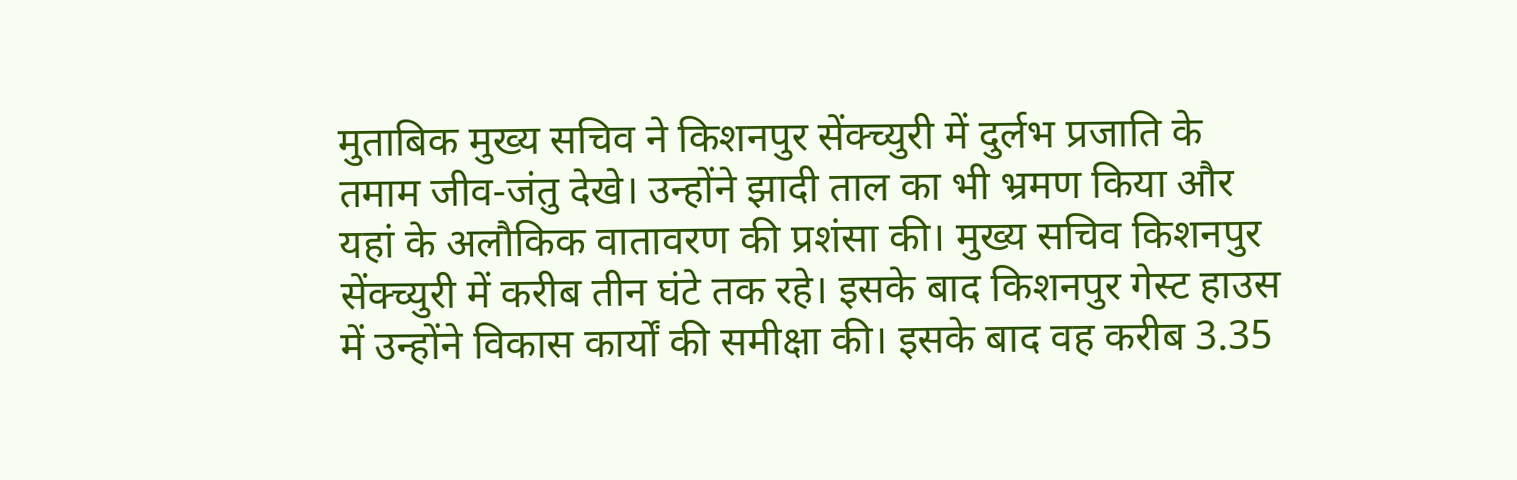मुताबिक मुख्य सचिव ने किशनपुर सेंक्च्युरी में दुर्लभ प्रजाति के तमाम जीव-जंतु देखे। उन्होंने झादी ताल का भी भ्रमण किया और यहां के अलौकिक वातावरण की प्रशंसा की। मुख्य सचिव किशनपुर सेंक्च्युरी में करीब तीन घंटे तक रहे। इसके बाद किशनपुर गेस्ट हाउस में उन्होंने विकास कार्यों की समीक्षा की। इसके बाद वह करीब 3.35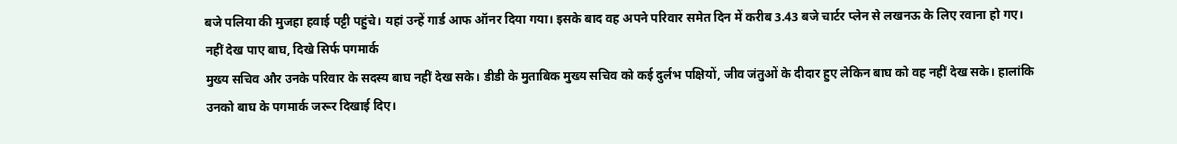बजे पलिया की मुजहा हवाई पट्टी पहुंचे। यहां उन्हें गार्ड आफ ऑनर दिया गया। इसके बाद वह अपने परिवार समेत दिन में करीब 3.43 बजे चार्टर प्लेन से लखनऊ के लिए रवाना हो गए।
नहीं देख पाए बाघ, दिखे सिर्फ पगमार्क
मुख्य सचिव और उनके परिवार के सदस्य बाघ नहीं देख सके। डीडी के मुताबिक मुख्य सचिव को कई दुर्लभ पक्षियों, जीव जंतुओं के दीदार हुए लेकिन बाघ को वह नहीं देख सके। हालांकि उनको बाघ के पगमार्क जरूर दिखाई दिए।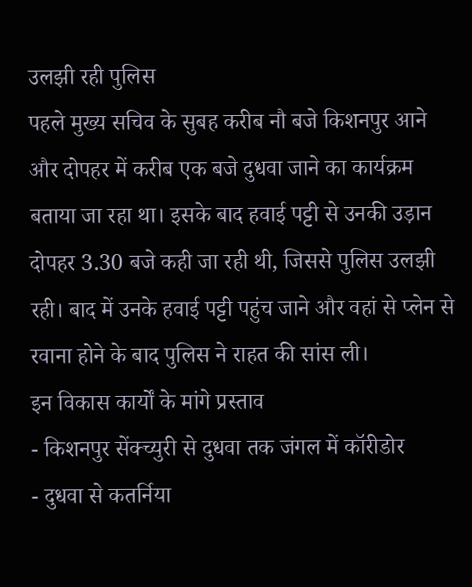उलझी रही पुलिस
पहले मुख्य सचिव के सुबह करीब नौ बजे किशनपुर आने और दोपहर में करीब एक बजे दुधवा जाने का कार्यक्रम बताया जा रहा था। इसके बाद हवाई पट्टी से उनकी उड़ान दोपहर 3.30 बजे कही जा रही थी, जिससे पुलिस उलझी रही। बाद में उनके हवाई पट्टी पहुंच जाने और वहां से प्लेन से रवाना होने के बाद पुलिस ने राहत की सांस ली।
इन विकास कार्यों के मांगे प्रस्ताव
- किशनपुर सेंक्च्युरी से दुधवा तक जंगल में कॉरीडोर
- दुधवा से कतर्निया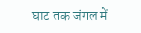घाट तक जंगल में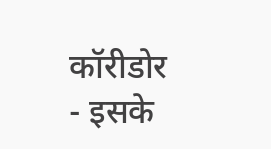कॉरीडोर
- इसके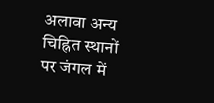अलावा अन्य चिह्नित स्थानों पर जंगल में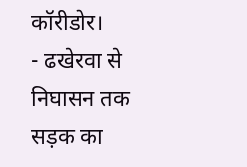कॉरीडोर।
- ढखेरवा से निघासन तक सड़क का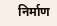निर्माण